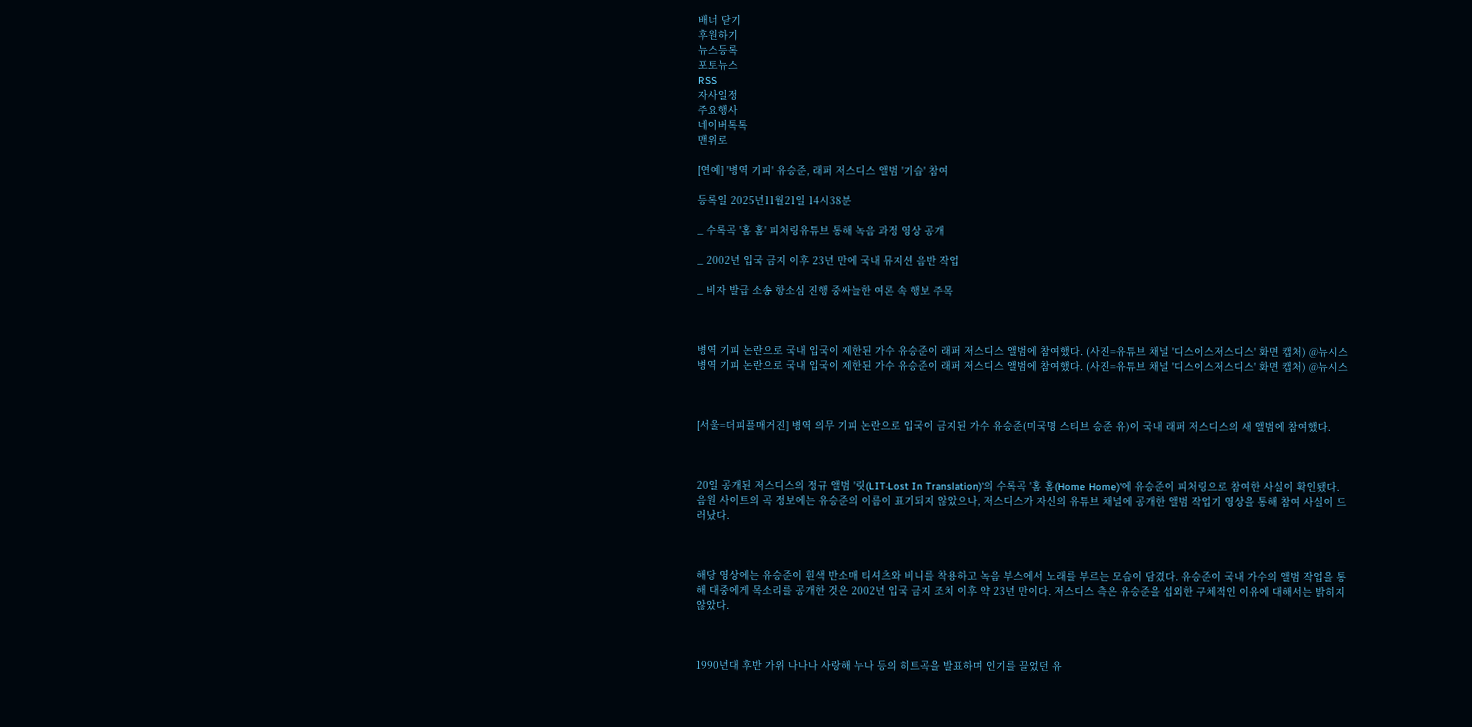배너 닫기
후원하기
뉴스등록
포토뉴스
RSS
자사일정
주요행사
네이버톡톡
맨위로

[연예] '병역 기피' 유승준, 래퍼 저스디스 앨범 '기습' 참여

등록일 2025년11월21일 14시38분

_ 수록곡 '홈 홈' 피처링유튜브 통해 녹음 과정 영상 공개

_ 2002년 입국 금지 이후 23년 만에 국내 뮤지션 음반 작업

_ 비자 발급 소송 항소심 진행 중싸늘한 여론 속 행보 주목



병역 기피 논란으로 국내 입국이 제한된 가수 유승준이 래퍼 저스디스 앨범에 참여했다. (사진=유튜브 채널 '디스이스저스디스' 화면 캡처) @뉴시스 병역 기피 논란으로 국내 입국이 제한된 가수 유승준이 래퍼 저스디스 앨범에 참여했다. (사진=유튜브 채널 '디스이스저스디스' 화면 캡처) @뉴시스



[서울=더피플매거진] 병역 의무 기피 논란으로 입국이 금지된 가수 유승준(미국명 스티브 승준 유)이 국내 래퍼 저스디스의 새 앨범에 참여했다.



20일 공개된 저스디스의 정규 앨범 '릿(LIT·Lost In Translation)'의 수록곡 '홈 홈(Home Home)'에 유승준이 피처링으로 참여한 사실이 확인됐다. 음원 사이트의 곡 정보에는 유승준의 이름이 표기되지 않았으나, 저스디스가 자신의 유튜브 채널에 공개한 앨범 작업기 영상을 통해 참여 사실이 드러났다.



해당 영상에는 유승준이 흰색 반소매 티셔츠와 비니를 착용하고 녹음 부스에서 노래를 부르는 모습이 담겼다. 유승준이 국내 가수의 앨범 작업을 통해 대중에게 목소리를 공개한 것은 2002년 입국 금지 조치 이후 약 23년 만이다. 저스디스 측은 유승준을 섭외한 구체적인 이유에 대해서는 밝히지 않았다.



1990년대 후반 가위 나나나 사랑해 누나 등의 히트곡을 발표하며 인기를 끌었던 유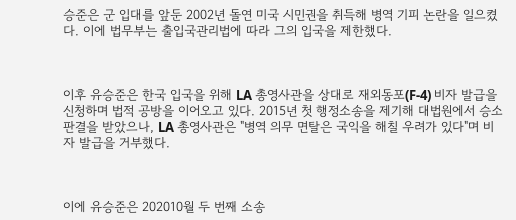승준은 군 입대를 앞둔 2002년 돌연 미국 시민권을 취득해 병역 기피 논란을 일으켰다. 이에 법무부는 출입국관리법에 따라 그의 입국을 제한했다.



이후 유승준은 한국 입국을 위해 LA 총영사관을 상대로 재외동포(F-4) 비자 발급을 신청하며 법적 공방을 이어오고 있다. 2015년 첫 행정소송을 제기해 대법원에서 승소 판결을 받았으나, LA 총영사관은 "병역 의무 면탈은 국익을 해칠 우려가 있다"며 비자 발급을 거부했다.



이에 유승준은 202010월 두 번째 소송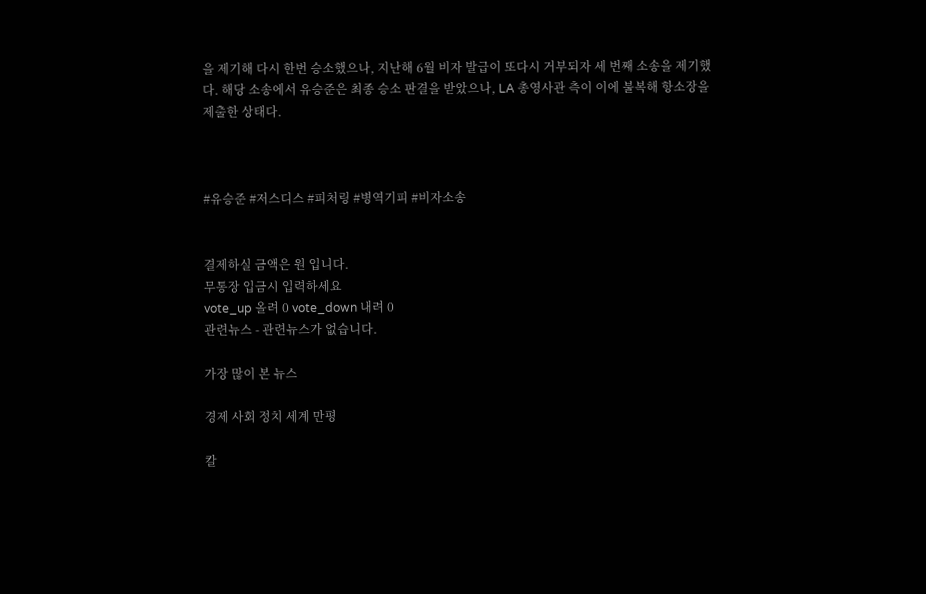을 제기해 다시 한번 승소했으나, 지난해 6월 비자 발급이 또다시 거부되자 세 번째 소송을 제기했다. 해당 소송에서 유승준은 최종 승소 판결을 받았으나, LA 총영사관 측이 이에 불복해 항소장을 제출한 상태다.



#유승준 #저스디스 #피처링 #병역기피 #비자소송


결제하실 금액은 원 입니다.
무통장 입금시 입력하세요
vote_up 올려 0 vote_down 내려 0
관련뉴스 - 관련뉴스가 없습니다.

가장 많이 본 뉴스

경제 사회 정치 세계 만평

칼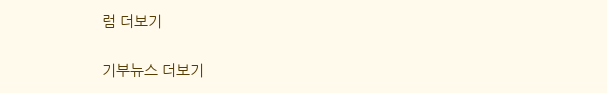럼 더보기

기부뉴스 더보기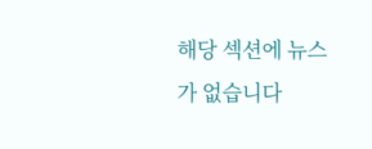해당 섹션에 뉴스가 없습니다